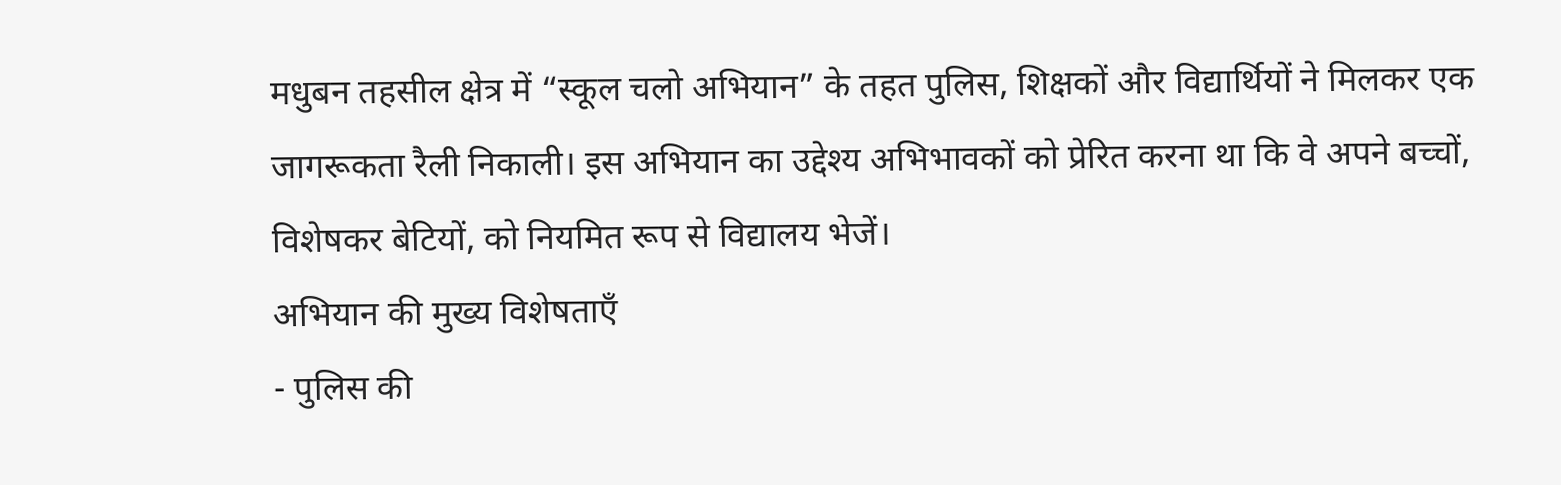मधुबन तहसील क्षेत्र में “स्कूल चलो अभियान” के तहत पुलिस, शिक्षकों और विद्यार्थियों ने मिलकर एक जागरूकता रैली निकाली। इस अभियान का उद्देश्य अभिभावकों को प्रेरित करना था कि वे अपने बच्चों, विशेषकर बेटियों, को नियमित रूप से विद्यालय भेजें।
अभियान की मुख्य विशेषताएँ
- पुलिस की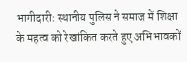भागीदारी: स्थानीय पुलिस ने समाज में शिक्षा के महत्व को रेखांकित करते हुए अभिभावकों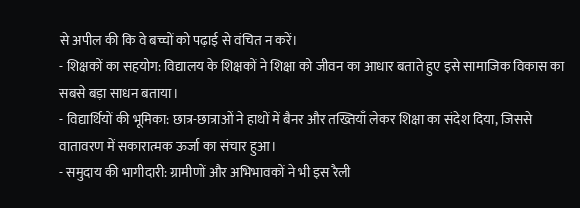से अपील की कि वे बच्चों को पढ़ाई से वंचित न करें।
- शिक्षकों का सहयोग: विद्यालय के शिक्षकों ने शिक्षा को जीवन का आधार बताते हुए इसे सामाजिक विकास का सबसे बड़ा साधन बताया।
- विद्यार्थियों की भूमिका: छात्र-छात्राओं ने हाथों में बैनर और तख्तियाँ लेकर शिक्षा का संदेश दिया, जिससे वातावरण में सकारात्मक ऊर्जा का संचार हुआ।
- समुदाय की भागीदारी: ग्रामीणों और अभिभावकों ने भी इस रैली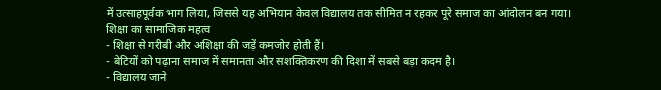में उत्साहपूर्वक भाग लिया, जिससे यह अभियान केवल विद्यालय तक सीमित न रहकर पूरे समाज का आंदोलन बन गया।
शिक्षा का सामाजिक महत्व
- शिक्षा से गरीबी और अशिक्षा की जड़ें कमजोर होती हैं।
- बेटियों को पढ़ाना समाज में समानता और सशक्तिकरण की दिशा में सबसे बड़ा कदम है।
- विद्यालय जाने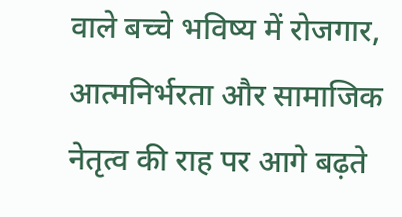वाले बच्चे भविष्य में रोजगार, आत्मनिर्भरता और सामाजिक नेतृत्व की राह पर आगे बढ़ते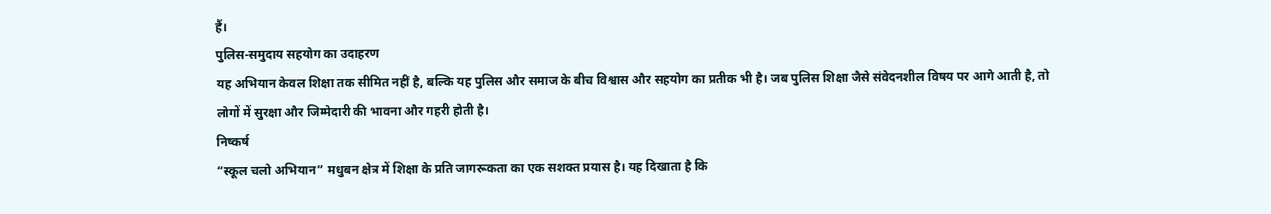हैं।
पुलिस-समुदाय सहयोग का उदाहरण
यह अभियान केवल शिक्षा तक सीमित नहीं है, बल्कि यह पुलिस और समाज के बीच विश्वास और सहयोग का प्रतीक भी है। जब पुलिस शिक्षा जैसे संवेदनशील विषय पर आगे आती है, तो लोगों में सुरक्षा और जिम्मेदारी की भावना और गहरी होती है।
निष्कर्ष
“स्कूल चलो अभियान” मधुबन क्षेत्र में शिक्षा के प्रति जागरूकता का एक सशक्त प्रयास है। यह दिखाता है कि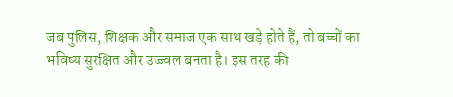जब पुलिस, शिक्षक और समाज एक साथ खड़े होते हैं, तो बच्चों का भविष्य सुरक्षित और उज्ज्वल बनता है। इस तरह की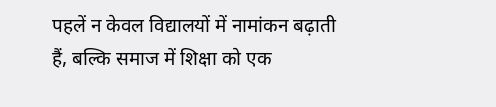पहलें न केवल विद्यालयों में नामांकन बढ़ाती हैं, बल्कि समाज में शिक्षा को एक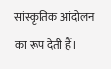सांस्कृतिक आंदोलन का रूप देती हैं।